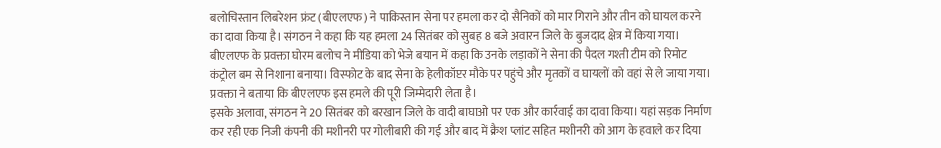बलोचिस्तान लिबरेशन फ्रंट (बीएलएफ) ने पाकिस्तान सेना पर हमला कर दो सैनिकों को मार गिराने और तीन को घायल करने का दावा किया है। संगठन ने कहा कि यह हमला 24 सितंबर को सुबह 8 बजे अवारन जिले के बुजदाद क्षेत्र में किया गया।
बीएलएफ के प्रवक्ता घोरम बलोच ने मीडिया को भेजे बयान में कहा कि उनके लड़ाकों ने सेना की पैदल गश्ती टीम को रिमोट कंट्रोल बम से निशाना बनाया। विस्फोट के बाद सेना के हेलीकॉप्टर मौके पर पहुंचे और मृतकों व घायलों को वहां से ले जाया गया। प्रवक्ता ने बताया कि बीएलएफ इस हमले की पूरी जिम्मेदारी लेता है।
इसके अलावा, संगठन ने 20 सितंबर को बरखान जिले के वादी बाघाओ पर एक और कार्रवाई का दावा किया। यहां सड़क निर्माण कर रही एक निजी कंपनी की मशीनरी पर गोलीबारी की गई और बाद में क्रैश प्लांट सहित मशीनरी को आग के हवाले कर दिया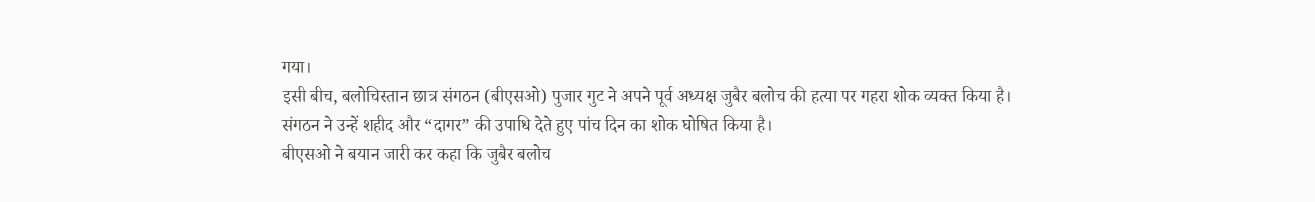गया।
इसी बीच, बलोचिस्तान छात्र संगठन (बीएसओ) पुजार गुट ने अपने पूर्व अध्यक्ष जुबैर बलोच की हत्या पर गहरा शोक व्यक्त किया है। संगठन ने उन्हें शहीद और “दागर” की उपाधि देते हुए पांच दिन का शोक घोषित किया है।
बीएसओ ने बयान जारी कर कहा कि जुबैर बलोच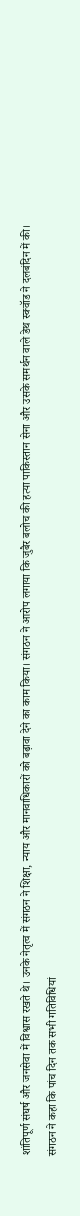शांतिपूर्ण संघर्ष और जनसेवा में विश्वास रखते थे। उनके नेतृत्व में संगठन ने शिक्षा, न्याय और मानवाधिकारों को बढ़ावा देने का काम किया। संगठन ने आरोप लगाया कि जुबैर बलोच की हत्या पाकिस्तान सेना और उसके समर्थन वाले डेथ स्क्वॉड ने दलबंदिन में की।
संगठन ने कहा कि पांच दिन तक सभी गतिविधियां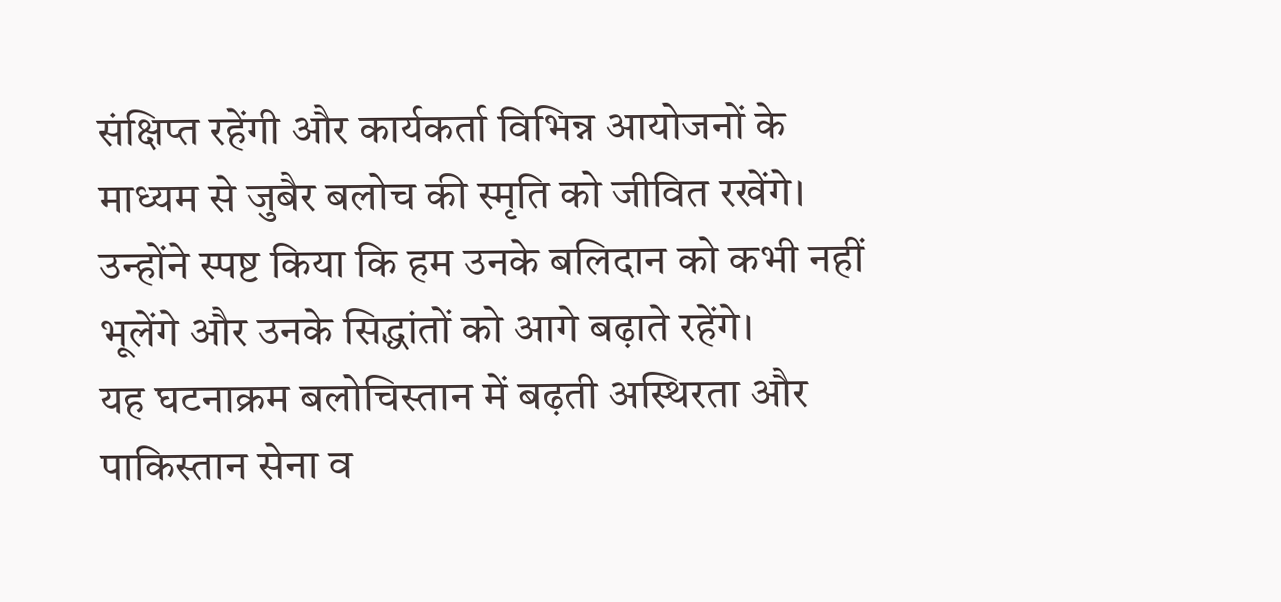संक्षिप्त रहेंगी और कार्यकर्ता विभिन्न आयोजनों के माध्यम से जुबैर बलोच की स्मृति को जीवित रखेंगे। उन्होंने स्पष्ट किया कि हम उनके बलिदान को कभी नहीं भूलेंगे और उनके सिद्धांतों को आगे बढ़ाते रहेंगे।
यह घटनाक्रम बलोचिस्तान में बढ़ती अस्थिरता और पाकिस्तान सेना व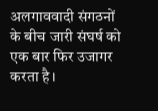अलगाववादी संगठनों के बीच जारी संघर्ष को एक बार फिर उजागर करता है।